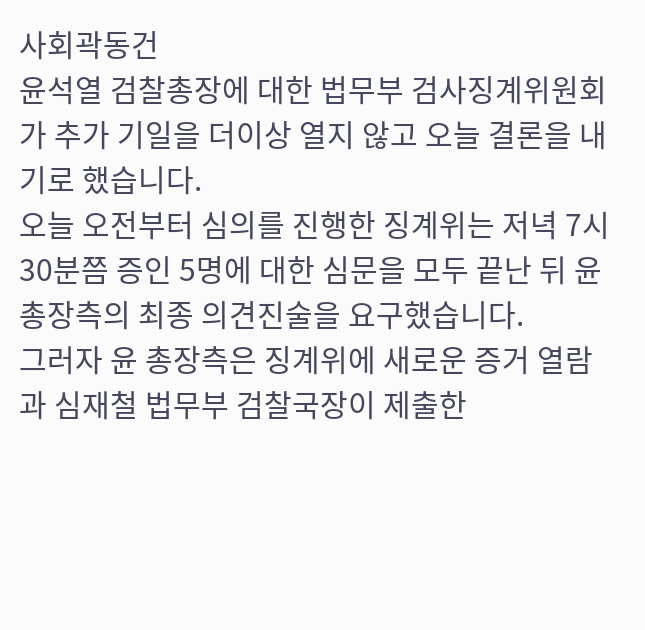사회곽동건
윤석열 검찰총장에 대한 법무부 검사징계위원회가 추가 기일을 더이상 열지 않고 오늘 결론을 내기로 했습니다.
오늘 오전부터 심의를 진행한 징계위는 저녁 7시 30분쯤 증인 5명에 대한 심문을 모두 끝난 뒤 윤 총장측의 최종 의견진술을 요구했습니다.
그러자 윤 총장측은 징계위에 새로운 증거 열람과 심재철 법무부 검찰국장이 제출한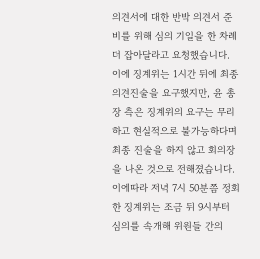의견서에 대한 반박 의견서 준비를 위해 심의 기일을 한 차례 더 잡아달라고 요청했습니다.
이에 징계위는 1시간 뒤에 최종 의견진술을 요구했지만, 윤 총장 측은 징계위의 요구는 무리하고 현실적으로 불가능하다며 최종 진술을 하지 않고 회의장을 나온 것으로 전해졌습니다.
이에따라 저녁 7시 50분쯤 정회한 징계위는 조금 뒤 9시부터 심의를 속개해 위원들 간의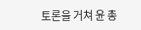토론을 거쳐 윤 총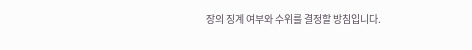장의 징계 여부와 수위를 결정할 방침입니다.